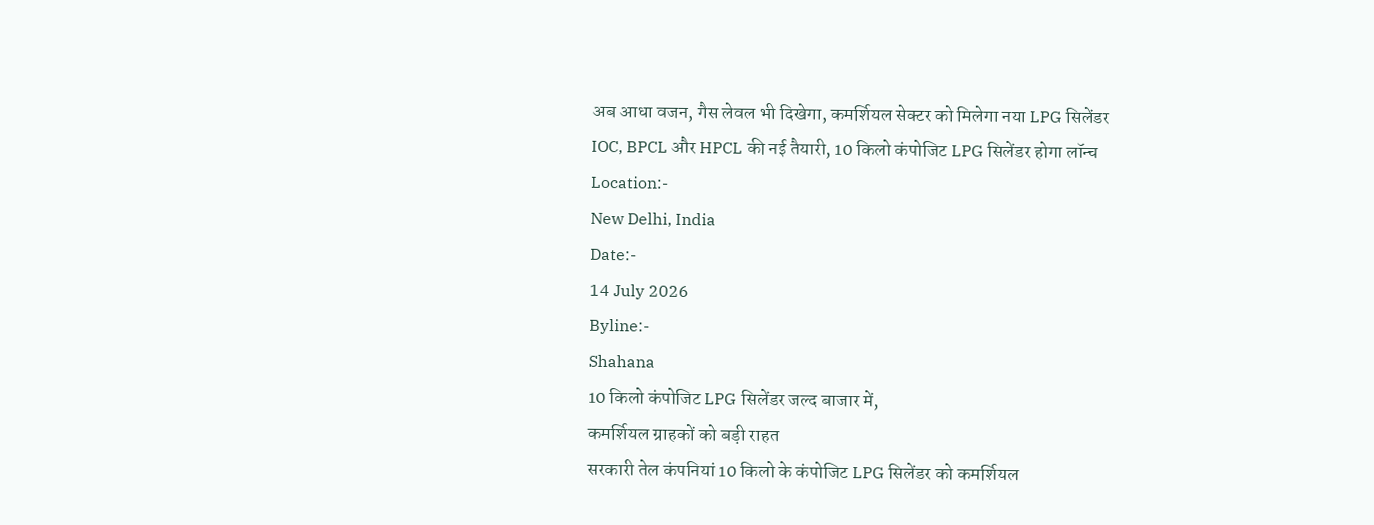अब आधा वजन, गैस लेवल भी दिखेगा, कमर्शियल सेक्टर को मिलेगा नया LPG सिलेंडर
IOC, BPCL और HPCL की नई तैयारी, 10 किलो कंपोजिट LPG सिलेंडर होगा लॉन्च
Location:-
New Delhi, India
Date:-
14 July 2026
Byline:-
Shahana
10 किलो कंपोजिट LPG सिलेंडर जल्द बाजार में,
कमर्शियल ग्राहकों को बड़ी राहत
सरकारी तेल कंपनियां 10 किलो के कंपोजिट LPG सिलेंडर को कमर्शियल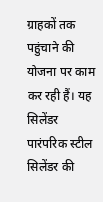ग्राहकों तक पहुंचाने की योजना पर काम कर रही हैं। यह सिलेंडर पारंपरिक स्टील सिलेंडर की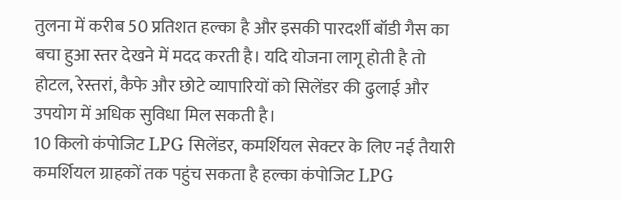तुलना में करीब 50 प्रतिशत हल्का है और इसकी पारदर्शी बॉडी गैस का बचा हुआ स्तर देखने में मदद करती है। यदि योजना लागू होती है तो होटल, रेस्तरां, कैफे और छोटे व्यापारियों को सिलेंडर की ढुलाई और उपयोग में अधिक सुविधा मिल सकती है।
10 किलो कंपोजिट LPG सिलेंडर, कमर्शियल सेक्टर के लिए नई तैयारी कमर्शियल ग्राहकों तक पहुंच सकता है हल्का कंपोजिट LPG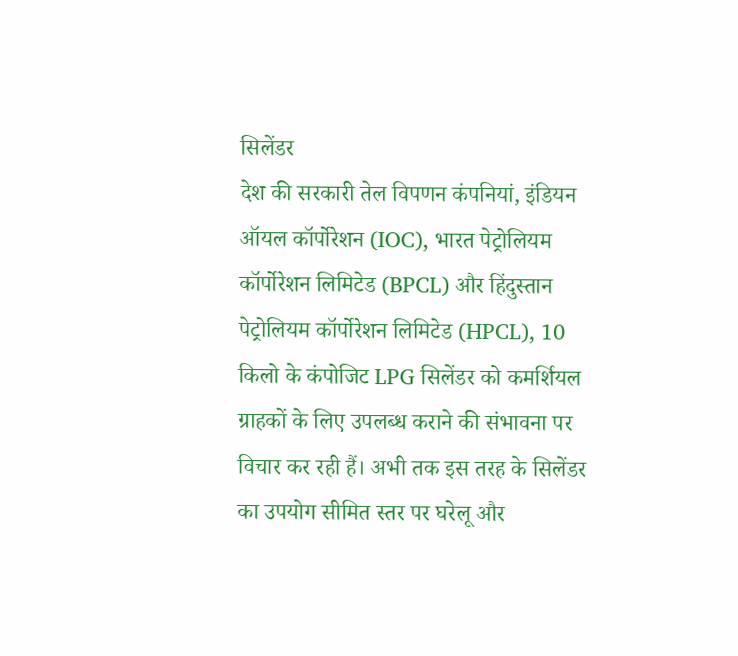सिलेंडर
देश की सरकारी तेल विपणन कंपनियां, इंडियन ऑयल कॉर्पोरेशन (IOC), भारत पेट्रोलियम कॉर्पोरेशन लिमिटेड (BPCL) और हिंदुस्तान पेट्रोलियम कॉर्पोरेशन लिमिटेड (HPCL), 10 किलो के कंपोजिट LPG सिलेंडर को कमर्शियल ग्राहकों के लिए उपलब्ध कराने की संभावना पर विचार कर रही हैं। अभी तक इस तरह के सिलेंडर का उपयोग सीमित स्तर पर घरेलू और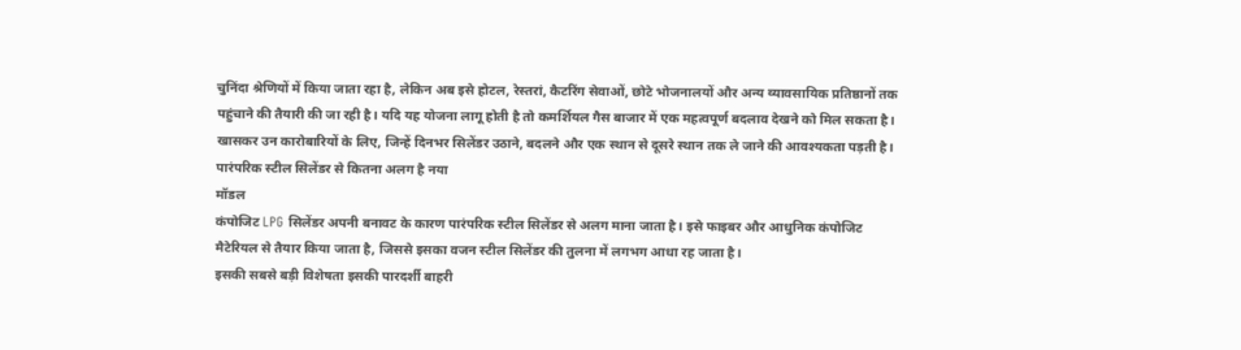चुनिंदा श्रेणियों में किया जाता रहा है, लेकिन अब इसे होटल, रेस्तरां, कैटरिंग सेवाओं, छोटे भोजनालयों और अन्य व्यावसायिक प्रतिष्ठानों तक पहुंचाने की तैयारी की जा रही है। यदि यह योजना लागू होती है तो कमर्शियल गैस बाजार में एक महत्वपूर्ण बदलाव देखने को मिल सकता है। खासकर उन कारोबारियों के लिए, जिन्हें दिनभर सिलेंडर उठाने, बदलने और एक स्थान से दूसरे स्थान तक ले जाने की आवश्यकता पड़ती है।
पारंपरिक स्टील सिलेंडर से कितना अलग है नया
मॉडल
कंपोजिट LPG सिलेंडर अपनी बनावट के कारण पारंपरिक स्टील सिलेंडर से अलग माना जाता है। इसे फाइबर और आधुनिक कंपोजिट मैटेरियल से तैयार किया जाता है, जिससे इसका वजन स्टील सिलेंडर की तुलना में लगभग आधा रह जाता है।
इसकी सबसे बड़ी विशेषता इसकी पारदर्शी बाहरी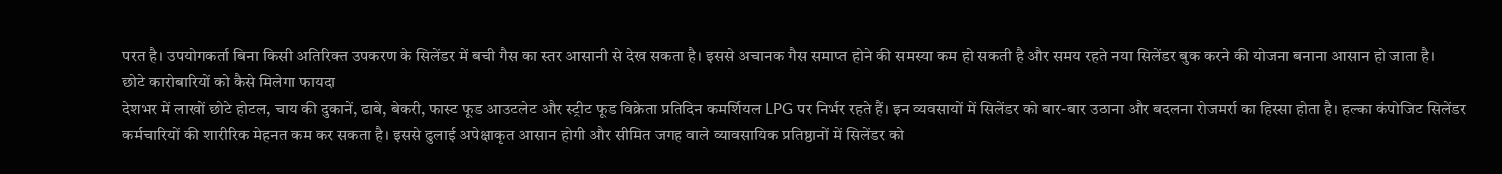परत है। उपयोगकर्ता बिना किसी अतिरिक्त उपकरण के सिलेंडर में बची गैस का स्तर आसानी से देख सकता है। इससे अचानक गैस समाप्त होने की समस्या कम हो सकती है और समय रहते नया सिलेंडर बुक करने की योजना बनाना आसान हो जाता है।
छोटे कारोबारियों को कैसे मिलेगा फायदा
देशभर में लाखों छोटे होटल, चाय की दुकानें, ढाबे, बेकरी, फास्ट फूड आउटलेट और स्ट्रीट फूड विक्रेता प्रतिदिन कमर्शियल LPG पर निर्भर रहते हैं। इन व्यवसायों में सिलेंडर को बार-बार उठाना और बदलना रोजमर्रा का हिस्सा होता है। हल्का कंपोजिट सिलेंडर कर्मचारियों की शारीरिक मेहनत कम कर सकता है। इससे ढुलाई अपेक्षाकृत आसान होगी और सीमित जगह वाले व्यावसायिक प्रतिष्ठानों में सिलेंडर को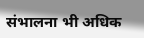संभालना भी अधिक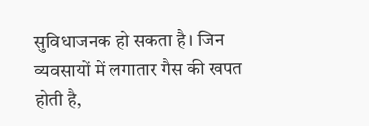सुविधाजनक हो सकता है। जिन व्यवसायों में लगातार गैस की खपत होती है,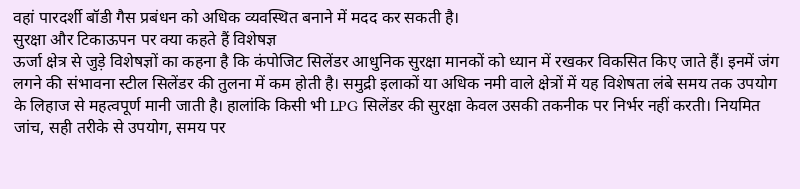वहां पारदर्शी बॉडी गैस प्रबंधन को अधिक व्यवस्थित बनाने में मदद कर सकती है।
सुरक्षा और टिकाऊपन पर क्या कहते हैं विशेषज्ञ
ऊर्जा क्षेत्र से जुड़े विशेषज्ञों का कहना है कि कंपोजिट सिलेंडर आधुनिक सुरक्षा मानकों को ध्यान में रखकर विकसित किए जाते हैं। इनमें जंग लगने की संभावना स्टील सिलेंडर की तुलना में कम होती है। समुद्री इलाकों या अधिक नमी वाले क्षेत्रों में यह विशेषता लंबे समय तक उपयोग के लिहाज से महत्वपूर्ण मानी जाती है। हालांकि किसी भी LPG सिलेंडर की सुरक्षा केवल उसकी तकनीक पर निर्भर नहीं करती। नियमित जांच, सही तरीके से उपयोग, समय पर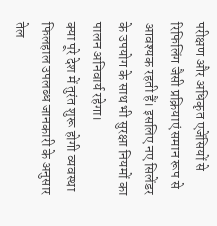परीक्षण और अधिकृत एजेंसियों से रिफिलिंग जैसी प्रक्रियाएं समान रूप से आवश्यक रहती हैं। इसलिए नए सिलेंडर के उपयोग के साथ भी सुरक्षा नियमों का पालन अनिवार्य रहेगा।
क्या पूरे देश में तुरंत शुरू होगी व्यवस्था
फिलहाल उपलब्ध जानकारी के अनुसार तेल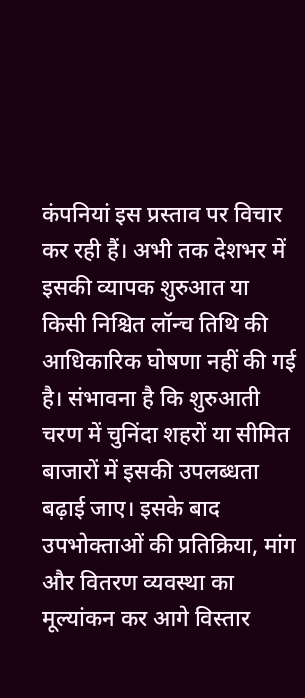कंपनियां इस प्रस्ताव पर विचार कर रही हैं। अभी तक देशभर में इसकी व्यापक शुरुआत या किसी निश्चित लॉन्च तिथि की आधिकारिक घोषणा नहीं की गई है। संभावना है कि शुरुआती चरण में चुनिंदा शहरों या सीमित बाजारों में इसकी उपलब्धता बढ़ाई जाए। इसके बाद उपभोक्ताओं की प्रतिक्रिया, मांग और वितरण व्यवस्था का मूल्यांकन कर आगे विस्तार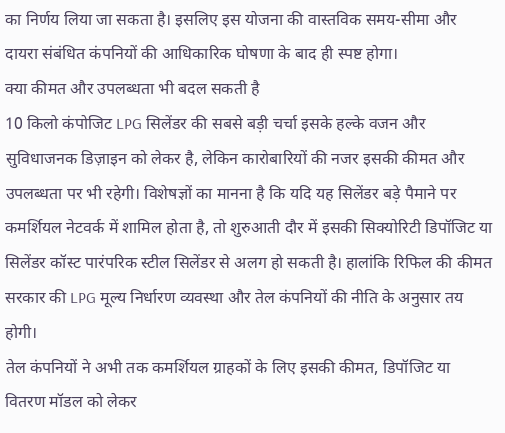का निर्णय लिया जा सकता है। इसलिए इस योजना की वास्तविक समय-सीमा और दायरा संबंधित कंपनियों की आधिकारिक घोषणा के बाद ही स्पष्ट होगा।
क्या कीमत और उपलब्धता भी बदल सकती है
10 किलो कंपोजिट LPG सिलेंडर की सबसे बड़ी चर्चा इसके हल्के वजन और सुविधाजनक डिज़ाइन को लेकर है, लेकिन कारोबारियों की नजर इसकी कीमत और उपलब्धता पर भी रहेगी। विशेषज्ञों का मानना है कि यदि यह सिलेंडर बड़े पैमाने पर कमर्शियल नेटवर्क में शामिल होता है, तो शुरुआती दौर में इसकी सिक्योरिटी डिपॉजिट या सिलेंडर कॉस्ट पारंपरिक स्टील सिलेंडर से अलग हो सकती है। हालांकि रिफिल की कीमत सरकार की LPG मूल्य निर्धारण व्यवस्था और तेल कंपनियों की नीति के अनुसार तय होगी।
तेल कंपनियों ने अभी तक कमर्शियल ग्राहकों के लिए इसकी कीमत, डिपॉजिट या वितरण मॉडल को लेकर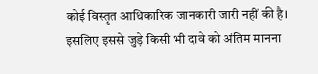कोई विस्तृत आधिकारिक जानकारी जारी नहीं की है। इसलिए इससे जुड़े किसी भी दावे को अंतिम मानना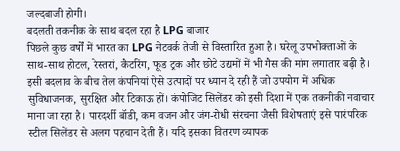जल्दबाजी होगी।
बदलती तकनीक के साथ बदल रहा है LPG बाजार
पिछले कुछ वर्षों में भारत का LPG नेटवर्क तेजी से विस्तारित हुआ है। घरेलू उपभोक्ताओं के साथ-साथ होटल, रेस्तरां, कैटरिंग, फूड ट्रक और छोटे उद्यमों में भी गैस की मांग लगातार बढ़ी है। इसी बदलाव के बीच तेल कंपनियां ऐसे उत्पादों पर ध्यान दे रही हैं जो उपयोग में अधिक सुविधाजनक, सुरक्षित और टिकाऊ हों। कंपोजिट सिलेंडर को इसी दिशा में एक तकनीकी नवाचार माना जा रहा है। पारदर्शी बॉडी, कम वजन और जंग-रोधी संरचना जैसी विशेषताएं इसे पारंपरिक स्टील सिलेंडर से अलग पहचान देती हैं। यदि इसका वितरण व्यापक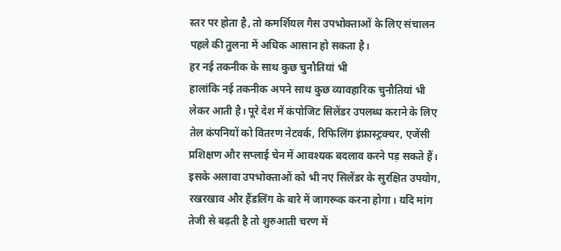स्तर पर होता है, तो कमर्शियल गैस उपभोक्ताओं के लिए संचालन पहले की तुलना में अधिक आसान हो सकता है।
हर नई तकनीक के साथ कुछ चुनौतियां भी
हालांकि नई तकनीक अपने साथ कुछ व्यावहारिक चुनौतियां भी लेकर आती है। पूरे देश में कंपोजिट सिलेंडर उपलब्ध कराने के लिए तेल कंपनियों को वितरण नेटवर्क, रिफिलिंग इंफ्रास्ट्रक्चर, एजेंसी प्रशिक्षण और सप्लाई चेन में आवश्यक बदलाव करने पड़ सकते हैं।
इसके अलावा उपभोक्ताओं को भी नए सिलेंडर के सुरक्षित उपयोग, रखरखाव और हैंडलिंग के बारे में जागरूक करना होगा। यदि मांग तेजी से बढ़ती है तो शुरुआती चरण में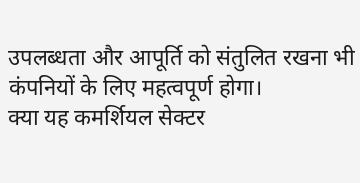उपलब्धता और आपूर्ति को संतुलित रखना भी कंपनियों के लिए महत्वपूर्ण होगा।
क्या यह कमर्शियल सेक्टर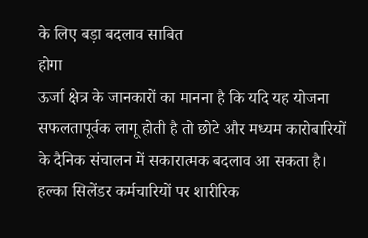के लिए बड़ा बदलाव साबित
होगा
ऊर्जा क्षेत्र के जानकारों का मानना है कि यदि यह योजना सफलतापूर्वक लागू होती है तो छोटे और मध्यम कारोबारियों के दैनिक संचालन में सकारात्मक बदलाव आ सकता है। हल्का सिलेंडर कर्मचारियों पर शारीरिक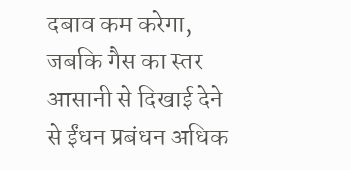दबाव कम करेगा, जबकि गैस का स्तर आसानी से दिखाई देने से ईंधन प्रबंधन अधिक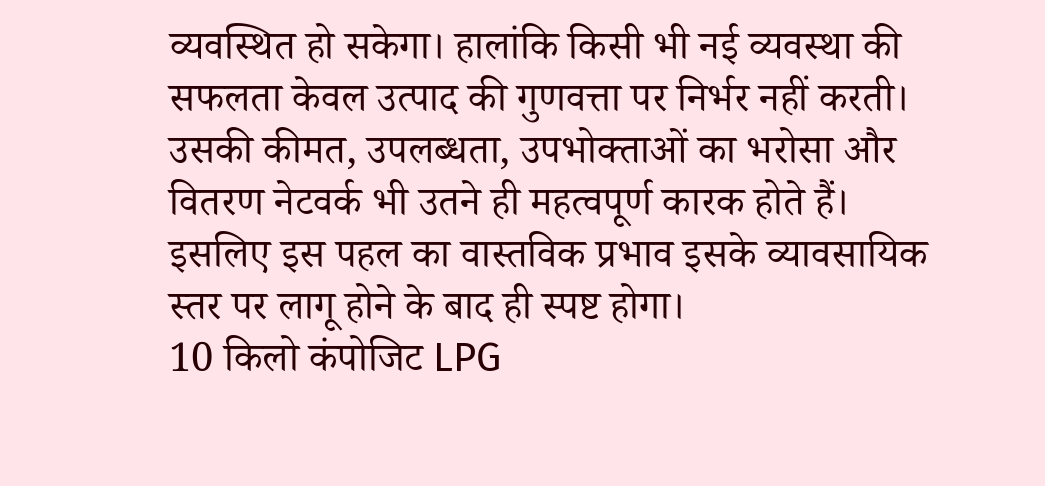व्यवस्थित हो सकेगा। हालांकि किसी भी नई व्यवस्था की सफलता केवल उत्पाद की गुणवत्ता पर निर्भर नहीं करती। उसकी कीमत, उपलब्धता, उपभोक्ताओं का भरोसा और वितरण नेटवर्क भी उतने ही महत्वपूर्ण कारक होते हैं। इसलिए इस पहल का वास्तविक प्रभाव इसके व्यावसायिक स्तर पर लागू होने के बाद ही स्पष्ट होगा।
10 किलो कंपोजिट LPG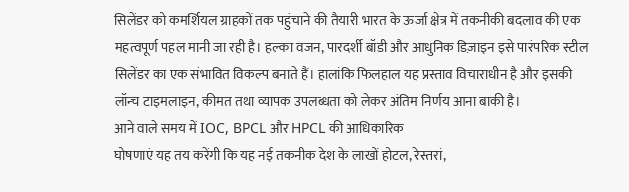सिलेंडर को कमर्शियल ग्राहकों तक पहुंचाने की तैयारी भारत के ऊर्जा क्षेत्र में तकनीकी बदलाव की एक महत्वपूर्ण पहल मानी जा रही है। हल्का वजन, पारदर्शी बॉडी और आधुनिक डिज़ाइन इसे पारंपरिक स्टील सिलेंडर का एक संभावित विकल्प बनाते हैं। हालांकि फिलहाल यह प्रस्ताव विचाराधीन है और इसकी लॉन्च टाइमलाइन, कीमत तथा व्यापक उपलब्धता को लेकर अंतिम निर्णय आना बाकी है।
आने वाले समय में IOC, BPCL और HPCL की आधिकारिक
घोषणाएं यह तय करेंगी कि यह नई तकनीक देश के लाखों होटल, रेस्तरां,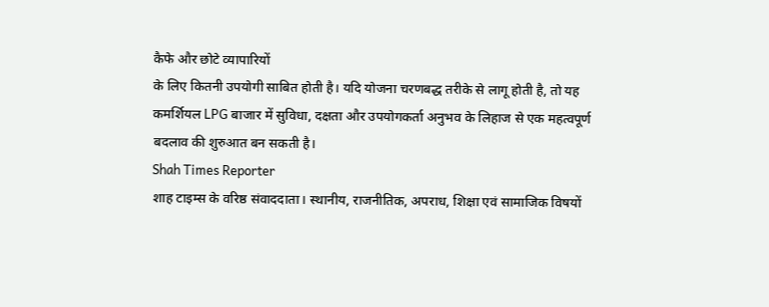कैफे और छोटे व्यापारियों
के लिए कितनी उपयोगी साबित होती है। यदि योजना चरणबद्ध तरीके से लागू होती है, तो यह
कमर्शियल LPG बाजार में सुविधा, दक्षता और उपयोगकर्ता अनुभव के लिहाज से एक महत्वपूर्ण
बदलाव की शुरुआत बन सकती है।
Shah Times Reporter
शाह टाइम्स के वरिष्ठ संवाददाता। स्थानीय, राजनीतिक, अपराध, शिक्षा एवं सामाजिक विषयों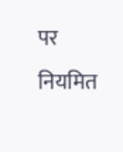पर नियमित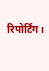रिपोर्टिंग।